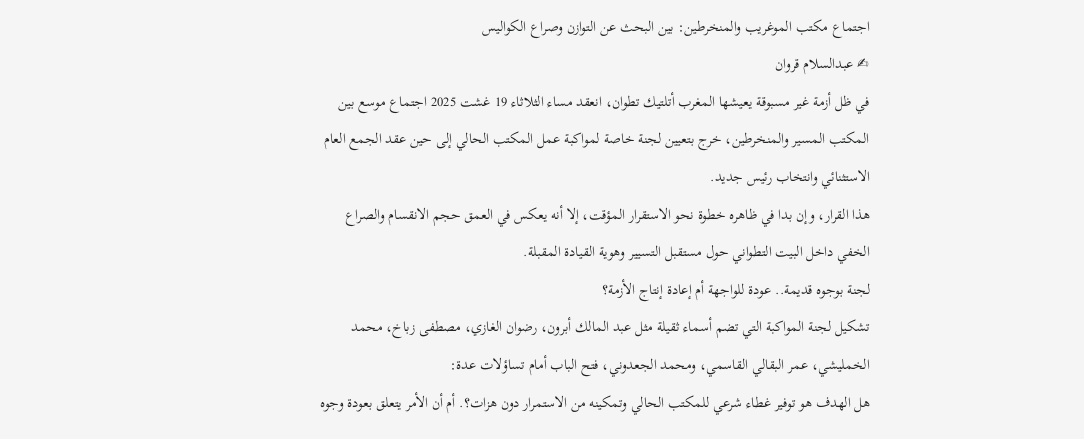اجتماع مكتب الموغريب والمنخرطين: بين البحث عن التوازن وصراع الكواليس
✍ عبدالسلام قروان
في ظل أزمة غير مسبوقة يعيشها المغرب أتلتيك تطوان، انعقد مساء الثلاثاء 19 غشت 2025 اجتماع موسع بين المكتب المسير والمنخرطين، خرج بتعيين لجنة خاصة لمواكبة عمل المكتب الحالي إلى حين عقد الجمع العام الاستثنائي وانتخاب رئيس جديد.
هذا القرار، وإن بدا في ظاهره خطوة نحو الاستقرار المؤقت، إلا أنه يعكس في العمق حجم الانقسام والصراع الخفي داخل البيت التطواني حول مستقبل التسيير وهوية القيادة المقبلة.
لجنة بوجوه قديمة.. عودة للواجهة أم إعادة إنتاج الأزمة؟
تشكيل لجنة المواكبة التي تضم أسماء ثقيلة مثل عبد المالك أبرون، رضوان الغازي، مصطفى زباخ، محمد الخمليشي، عمر البقالي القاسمي، ومحمد الجعدوني، فتح الباب أمام تساؤلات عدة:
هل الهدف هو توفير غطاء شرعي للمكتب الحالي وتمكينه من الاستمرار دون هزات؟. أم أن الأمر يتعلق بعودة وجوه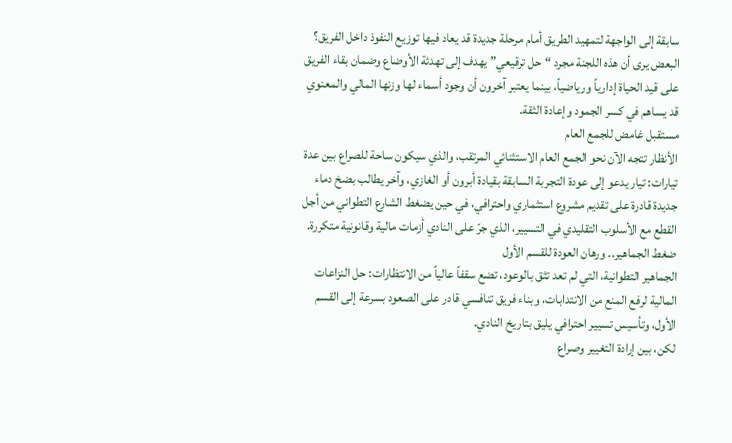سابقة إلى الواجهة لتمهيد الطريق أمام مرحلة جديدة قد يعاد فيها توزيع النفوذ داخل الفريق؟
البعض يرى أن هذه اللجنة مجرد “حل ترقيعي” يهدف إلى تهدئة الأوضاع وضمان بقاء الفريق على قيد الحياة إدارياً ورياضياً، بينما يعتبر آخرون أن وجود أسماء لها وزنها المالي والمعنوي قد يساهم في كسر الجمود وإعادة الثقة.
مستقبل غامض للجمع العام
الأنظار تتجه الآن نحو الجمع العام الاستثنائي المرتقب، والذي سيكون ساحة للصراع بين عدة تيارات: تيار يدعو إلى عودة التجربة السابقة بقيادة أبرون أو الغازي، وآخر يطالب بضخ دماء جديدة قادرة على تقديم مشروع استثماري واحترافي، في حين يضغط الشارع التطواني من أجل القطع مع الأسلوب التقليدي في التسيير، الذي جرّ على النادي أزمات مالية وقانونية متكررة.
ضغط الجماهير.. ورهان العودة للقسم الأول
الجماهير التطوانية، التي لم تعد تثق بالوعود، تضع سقفاً عالياً من الانتظارات: حل النزاعات المالية لرفع المنع من الانتدابات، وبناء فريق تنافسي قادر على الصعود بسرعة إلى القسم الأول، وتأسيس تسيير احترافي يليق بتاريخ النادي.
لكن، بين إرادة التغيير وصراع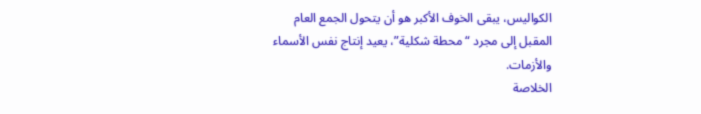الكواليس، يبقى الخوف الأكبر هو أن يتحول الجمع العام المقبل إلى مجرد “محطة شكلية”، يعيد إنتاج نفس الأسماء والأزمات.
الخلاصة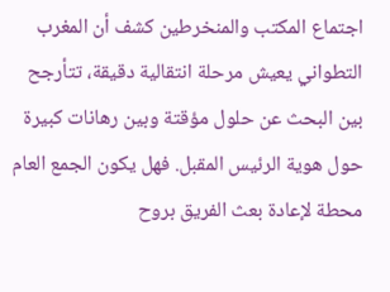اجتماع المكتب والمنخرطين كشف أن المغرب التطواني يعيش مرحلة انتقالية دقيقة، تتأرجح بين البحث عن حلول مؤقتة وبين رهانات كبيرة حول هوية الرئيس المقبل. فهل يكون الجمع العام محطة لإعادة بعث الفريق بروح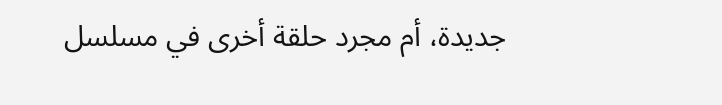جديدة، أم مجرد حلقة أخرى في مسلسل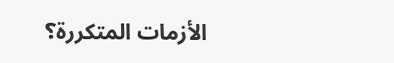الأزمات المتكررة؟